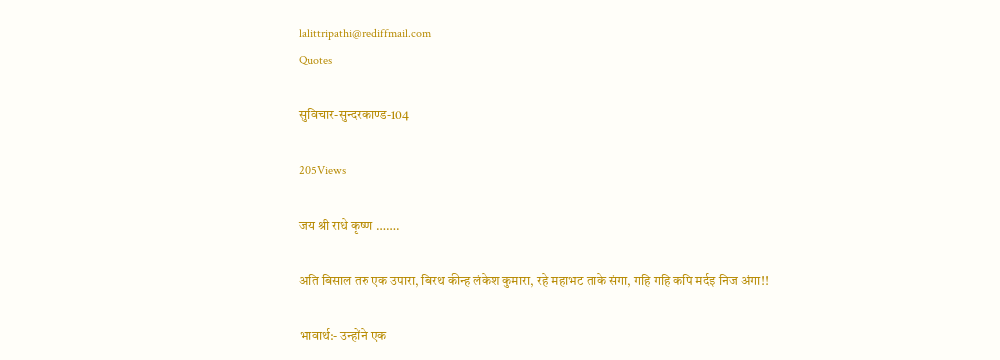lalittripathi@rediffmail.com
Quotes

सुविचार-सुन्दरकाण्ड-104

205Views

जय श्री राधे कृष्ण …….

अति बिसाल तरु एक उपारा, बिरथ कीन्ह लंकेश कुमारा, रहे महाभट ताके संगा, गहि गहि कपि मर्दइ निज अंगा!!

भावार्थ:- उन्होंने एक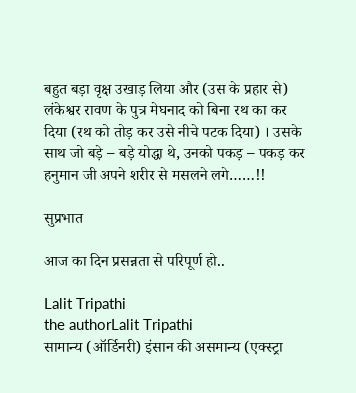बहुत बड़ा वृक्ष उखाड़ लिया और (उस के प्रहार से) लंकेश्वर रावण के पुत्र मेघनाद को बिना रथ का कर दिया (रथ को तोड़ कर उसे नीचे पटक दिया) । उसके साथ जो बड़े – बड़े योद्धा थे, उनको पकड़ – पकड़ कर हनुमान जी अपने शरीर से मसलने लगे……!!

सुप्रभात

आज का दिन प्रसन्नता से परिपूर्ण हो..

Lalit Tripathi
the authorLalit Tripathi
सामान्य (ऑर्डिनरी) इंसान की असमान्य (एक्स्ट्रा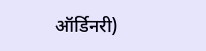ऑर्डिनरी)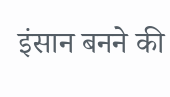इंसान बनने की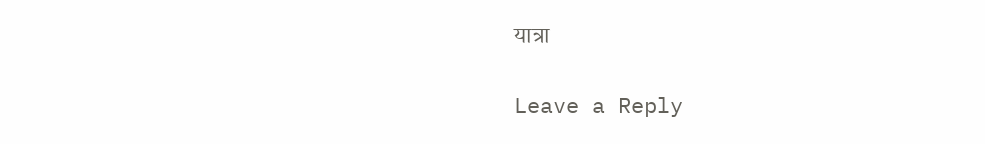यात्रा

Leave a Reply